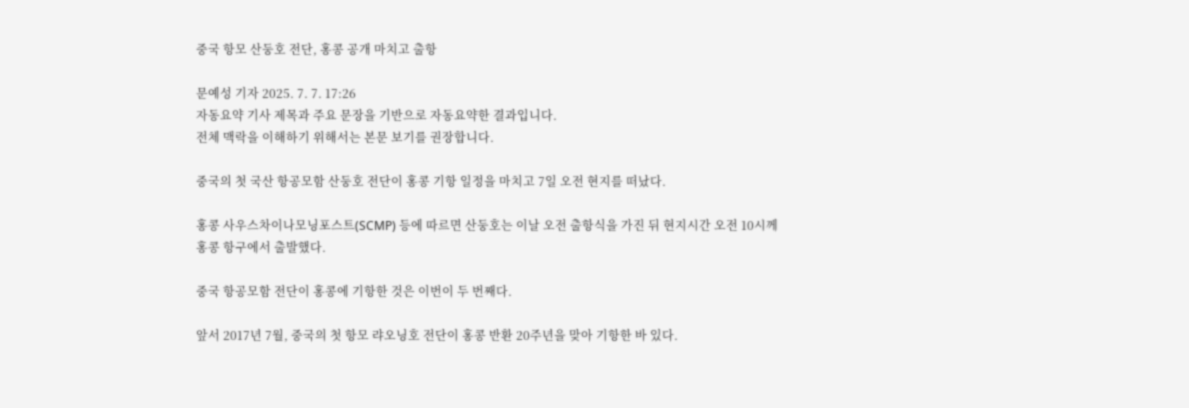중국 항모 산둥호 전단, 홍콩 공개 마치고 출항

문예성 기자 2025. 7. 7. 17:26
자동요약 기사 제목과 주요 문장을 기반으로 자동요약한 결과입니다.
전체 맥락을 이해하기 위해서는 본문 보기를 권장합니다.

중국의 첫 국산 항공모함 산둥호 전단이 홍콩 기항 일정을 마치고 7일 오전 현지를 떠났다.

홍콩 사우스차이나모닝포스트(SCMP) 등에 따르면 산둥호는 이날 오전 출항식을 가진 뒤 현지시간 오전 10시께 홍콩 항구에서 출발했다.

중국 항공모함 전단이 홍콩에 기항한 것은 이번이 두 번째다.

앞서 2017년 7월, 중국의 첫 항모 랴오닝호 전단이 홍콩 반환 20주년을 맞아 기항한 바 있다.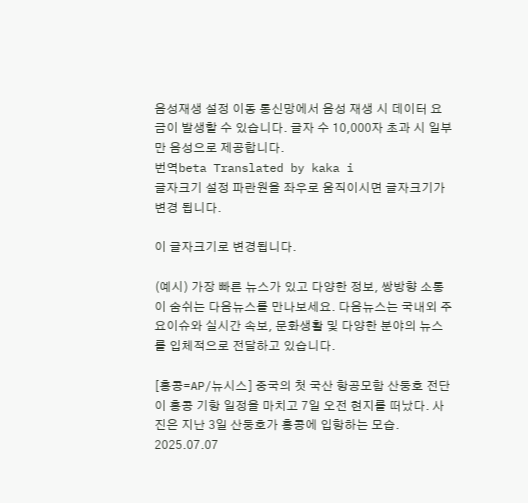음성재생 설정 이동 통신망에서 음성 재생 시 데이터 요금이 발생할 수 있습니다. 글자 수 10,000자 초과 시 일부만 음성으로 제공합니다.
번역beta Translated by kaka i
글자크기 설정 파란원을 좌우로 움직이시면 글자크기가 변경 됩니다.

이 글자크기로 변경됩니다.

(예시) 가장 빠른 뉴스가 있고 다양한 정보, 쌍방향 소통이 숨쉬는 다음뉴스를 만나보세요. 다음뉴스는 국내외 주요이슈와 실시간 속보, 문화생활 및 다양한 분야의 뉴스를 입체적으로 전달하고 있습니다.

[홍콩=AP/뉴시스] 중국의 첫 국산 항공모함 산둥호 전단이 홍콩 기항 일정을 마치고 7일 오전 현지를 떠났다. 사진은 지난 3일 산둥호가 홍콩에 입항하는 모습. 2025.07.07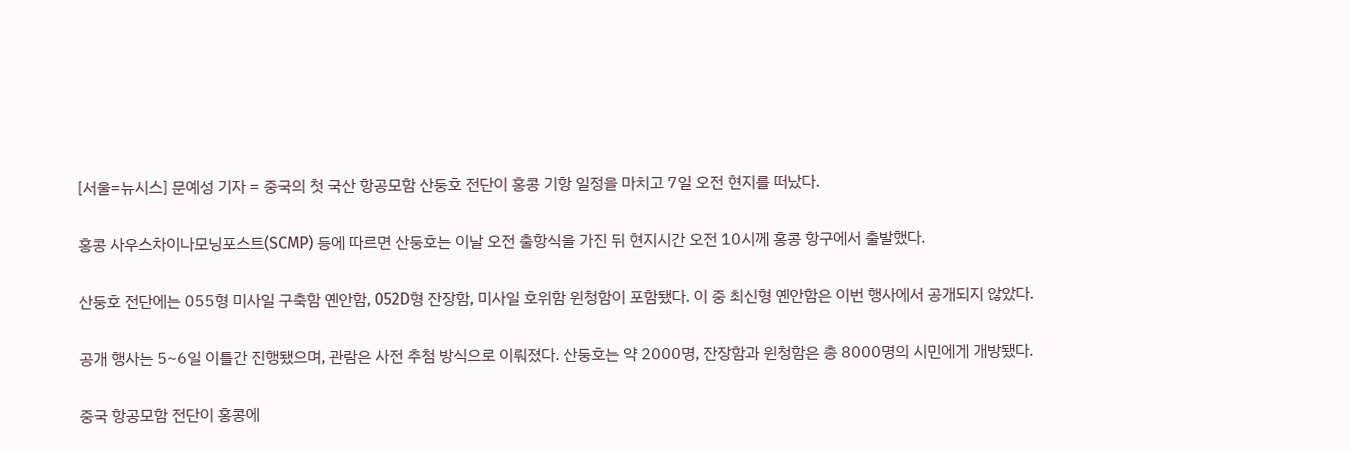[서울=뉴시스] 문예성 기자 = 중국의 첫 국산 항공모함 산둥호 전단이 홍콩 기항 일정을 마치고 7일 오전 현지를 떠났다.

홍콩 사우스차이나모닝포스트(SCMP) 등에 따르면 산둥호는 이날 오전 출항식을 가진 뒤 현지시간 오전 10시께 홍콩 항구에서 출발했다.

산둥호 전단에는 055형 미사일 구축함 옌안함, 052D형 잔장함, 미사일 호위함 윈청함이 포함됐다. 이 중 최신형 옌안함은 이번 행사에서 공개되지 않았다.

공개 행사는 5~6일 이틀간 진행됐으며, 관람은 사전 추첨 방식으로 이뤄졌다. 산둥호는 약 2000명, 잔장함과 윈청함은 총 8000명의 시민에게 개방됐다.

중국 항공모함 전단이 홍콩에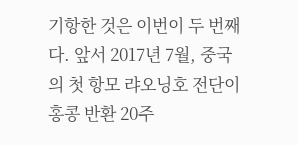기항한 것은 이번이 두 번째다. 앞서 2017년 7월, 중국의 첫 항모 랴오닝호 전단이 홍콩 반환 20주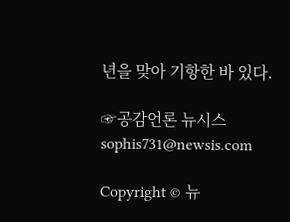년을 맞아 기항한 바 있다.

☞공감언론 뉴시스 sophis731@newsis.com

Copyright © 뉴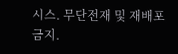시스. 무단전재 및 재배포 금지.